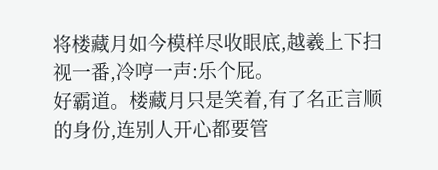将楼藏月如今模样尽收眼底,越羲上下扫视一番,冷哼一声:乐个屁。
好霸道。楼藏月只是笑着,有了名正言顺的身份,连别人开心都要管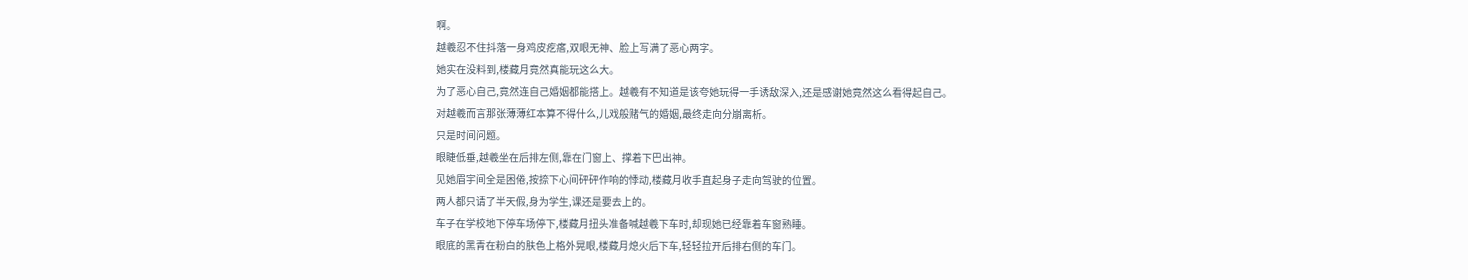啊。
越羲忍不住抖落一身鸡皮疙瘩,双眼无神、脸上写满了恶心两字。
她实在没料到,楼藏月竟然真能玩这么大。
为了恶心自己,竟然连自己婚姻都能搭上。越羲有不知道是该夸她玩得一手诱敌深入,还是感谢她竟然这么看得起自己。
对越羲而言那张薄薄红本算不得什么,儿戏般赌气的婚姻,最终走向分崩离析。
只是时间问题。
眼睫低垂,越羲坐在后排左侧,靠在门窗上、撑着下巴出神。
见她眉宇间全是困倦,按捺下心间砰砰作响的悸动,楼藏月收手直起身子走向驾驶的位置。
两人都只请了半天假,身为学生,课还是要去上的。
车子在学校地下停车场停下,楼藏月扭头准备喊越羲下车时,却现她已经靠着车窗熟睡。
眼底的黑青在粉白的肤色上格外晃眼,楼藏月熄火后下车,轻轻拉开后排右侧的车门。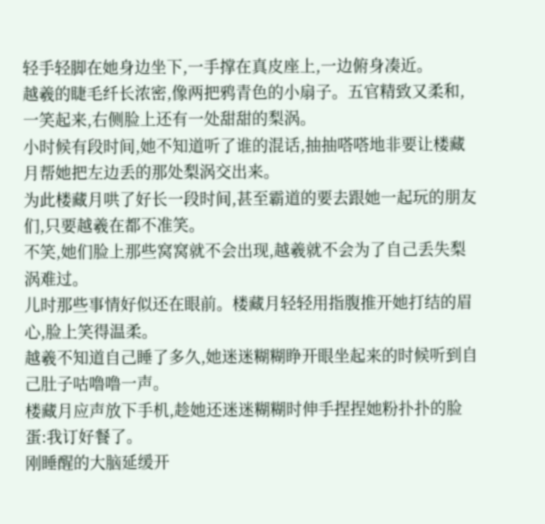轻手轻脚在她身边坐下,一手撑在真皮座上,一边俯身凑近。
越羲的睫毛纤长浓密,像两把鸦青色的小扇子。五官精致又柔和,一笑起来,右侧脸上还有一处甜甜的梨涡。
小时候有段时间,她不知道听了谁的混话,抽抽嗒嗒地非要让楼藏月帮她把左边丢的那处梨涡交出来。
为此楼藏月哄了好长一段时间,甚至霸道的要去跟她一起玩的朋友们,只要越羲在都不准笑。
不笑,她们脸上那些窝窝就不会出现,越羲就不会为了自己丢失梨涡难过。
儿时那些事情好似还在眼前。楼藏月轻轻用指腹推开她打结的眉心,脸上笑得温柔。
越羲不知道自己睡了多久,她迷迷糊糊睁开眼坐起来的时候听到自己肚子咕噜噜一声。
楼藏月应声放下手机,趁她还迷迷糊糊时伸手捏捏她粉扑扑的脸蛋:我订好餐了。
刚睡醒的大脑延缓开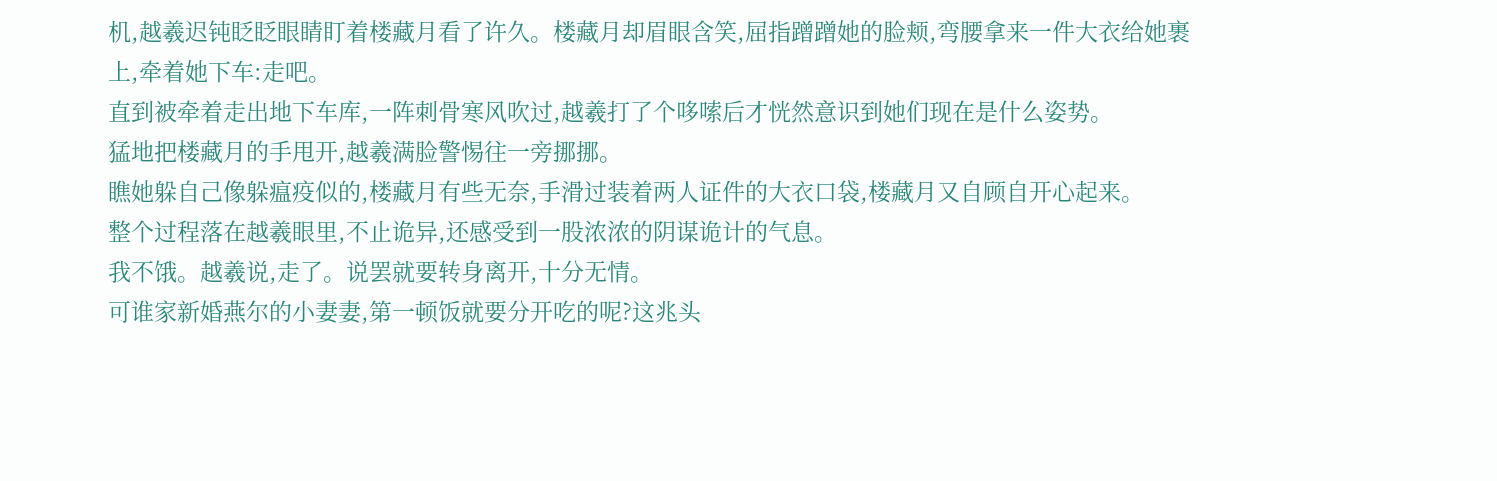机,越羲迟钝眨眨眼睛盯着楼藏月看了许久。楼藏月却眉眼含笑,屈指蹭蹭她的脸颊,弯腰拿来一件大衣给她裹上,牵着她下车:走吧。
直到被牵着走出地下车库,一阵刺骨寒风吹过,越羲打了个哆嗦后才恍然意识到她们现在是什么姿势。
猛地把楼藏月的手甩开,越羲满脸警惕往一旁挪挪。
瞧她躲自己像躲瘟疫似的,楼藏月有些无奈,手滑过装着两人证件的大衣口袋,楼藏月又自顾自开心起来。
整个过程落在越羲眼里,不止诡异,还感受到一股浓浓的阴谋诡计的气息。
我不饿。越羲说,走了。说罢就要转身离开,十分无情。
可谁家新婚燕尔的小妻妻,第一顿饭就要分开吃的呢?这兆头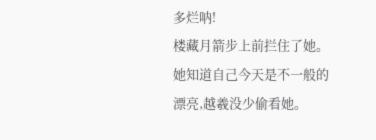多烂呐!
楼藏月箭步上前拦住了她。
她知道自己今天是不一般的漂亮,越羲没少偷看她。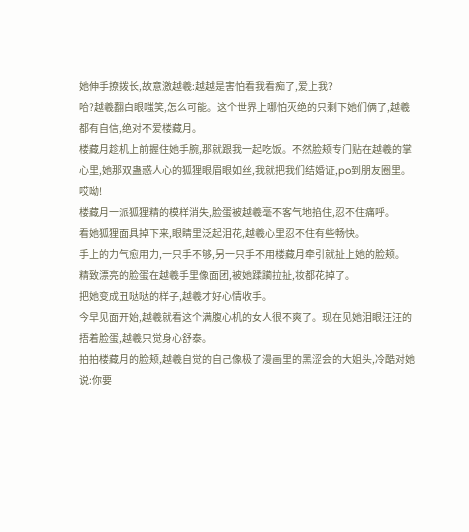她伸手撩拨长,故意激越羲:越越是害怕看我看痴了,爱上我?
哈?越羲翻白眼嗤笑,怎么可能。这个世界上哪怕灭绝的只剩下她们俩了,越羲都有自信,绝对不爱楼藏月。
楼藏月趁机上前握住她手腕,那就跟我一起吃饭。不然脸颊专门贴在越羲的掌心里,她那双蛊惑人心的狐狸眼眉眼如丝,我就把我们结婚证,po到朋友圈里。
哎呦!
楼藏月一派狐狸精的模样消失,脸蛋被越羲毫不客气地掐住,忍不住痛呼。
看她狐狸面具掉下来,眼睛里泛起泪花,越羲心里忍不住有些畅快。
手上的力气愈用力,一只手不够,另一只手不用楼藏月牵引就扯上她的脸颊。
精致漂亮的脸蛋在越羲手里像面团,被她蹂躏拉扯,妆都花掉了。
把她变成丑哒哒的样子,越羲才好心情收手。
今早见面开始,越羲就看这个满腹心机的女人很不爽了。现在见她泪眼汪汪的捂着脸蛋,越羲只觉身心舒泰。
拍拍楼藏月的脸颊,越羲自觉的自己像极了漫画里的黑涩会的大姐头,冷酷对她说:你要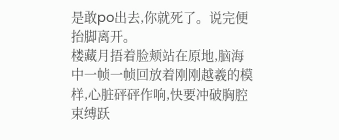是敢po出去,你就死了。说完便抬脚离开。
楼藏月捂着脸颊站在原地,脑海中一帧一帧回放着刚刚越羲的模样,心脏砰砰作响,快要冲破胸腔束缚跃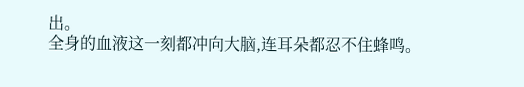出。
全身的血液这一刻都冲向大脑,连耳朵都忍不住蜂鸣。